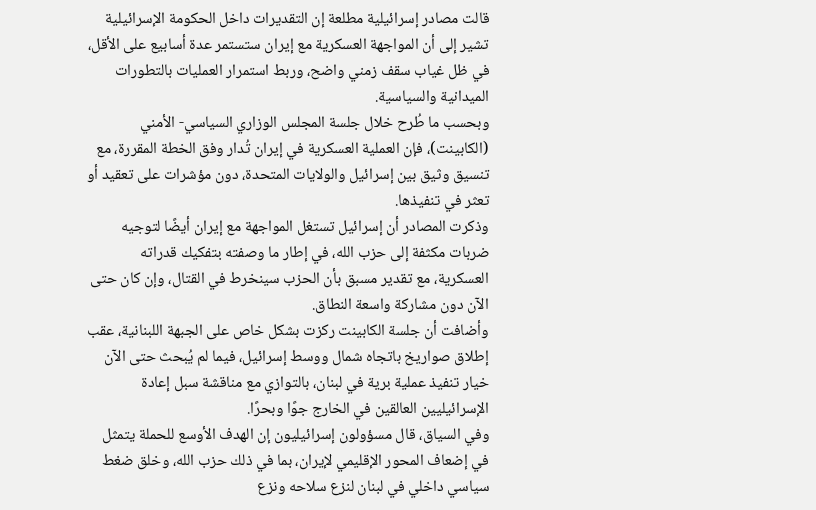قالت مصادر إسرائيلية مطلعة إن التقديرات داخل الحكومة الإسرائيلية تشير إلى أن المواجهة العسكرية مع إيران ستستمر عدة أسابيع على الأقل، في ظل غياب سقف زمني واضح، وربط استمرار العمليات بالتطورات الميدانية والسياسية.
وبحسب ما طُرح خلال جلسة المجلس الوزاري السياسي- الأمني (الكابينت)، فإن العملية العسكرية في إيران تُدار وفق الخطة المقررة، مع تنسيق وثيق بين إسرائيل والولايات المتحدة، دون مؤشرات على تعقيد أو تعثر في تنفيذها.
وذكرت المصادر أن إسرائيل تستغل المواجهة مع إيران أيضًا لتوجيه ضربات مكثفة إلى حزب الله، في إطار ما وصفته بتفكيك قدراته العسكرية، مع تقدير مسبق بأن الحزب سينخرط في القتال، وإن كان حتى الآن دون مشاركة واسعة النطاق.
وأضافت أن جلسة الكابينت ركزت بشكل خاص على الجبهة اللبنانية، عقب إطلاق صواريخ باتجاه شمال ووسط إسرائيل، فيما لم يُبحث حتى الآن خيار تنفيذ عملية برية في لبنان، بالتوازي مع مناقشة سبل إعادة الإسرائيليين العالقين في الخارج جوًا وبحرًا.
وفي السياق، قال مسؤولون إسرائيليون إن الهدف الأوسع للحملة يتمثل في إضعاف المحور الإقليمي لإيران، بما في ذلك حزب الله، وخلق ضغط سياسي داخلي في لبنان لنزع سلاحه ونزع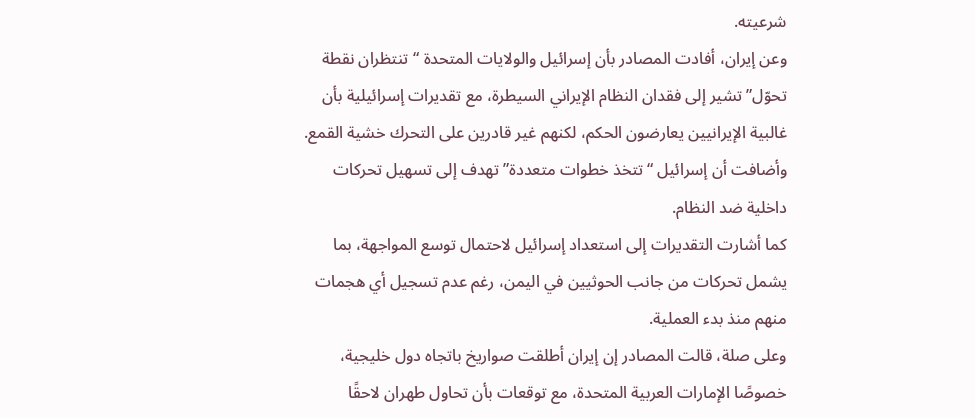شرعيته.
وعن إيران، أفادت المصادر بأن إسرائيل والولايات المتحدة “تنتظران نقطة تحوّل” تشير إلى فقدان النظام الإيراني السيطرة، مع تقديرات إسرائيلية بأن غالبية الإيرانيين يعارضون الحكم، لكنهم غير قادرين على التحرك خشية القمع.
وأضافت أن إسرائيل “تتخذ خطوات متعددة” تهدف إلى تسهيل تحركات داخلية ضد النظام.
كما أشارت التقديرات إلى استعداد إسرائيل لاحتمال توسع المواجهة، بما يشمل تحركات من جانب الحوثيين في اليمن، رغم عدم تسجيل أي هجمات منهم منذ بدء العملية.
وعلى صلة، قالت المصادر إن إيران أطلقت صواريخ باتجاه دول خليجية، خصوصًا الإمارات العربية المتحدة، مع توقعات بأن تحاول طهران لاحقًا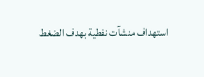استهداف منشآت نفطية بهدف الضغط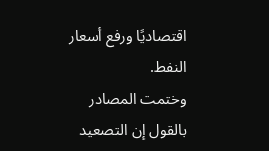اقتصاديًا ورفع أسعار النفط.
وختمت المصادر بالقول إن التصعيد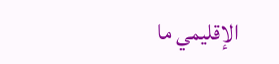الإقليمي ما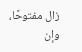زال مفتوحًا، وإن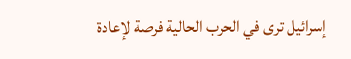إسرائيل ترى في الحرب الحالية فرصة لإعادة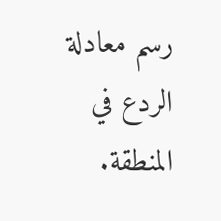رسم معادلة الردع في المنطقة.